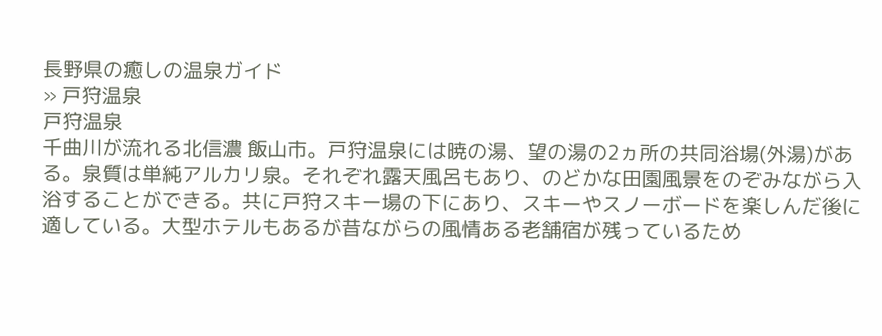長野県の癒しの温泉ガイド
» 戸狩温泉
戸狩温泉
千曲川が流れる北信濃 飯山市。戸狩温泉には暁の湯、望の湯の2ヵ所の共同浴場(外湯)がある。泉質は単純アルカリ泉。それぞれ露天風呂もあり、のどかな田園風景をのぞみながら入浴することができる。共に戸狩スキー場の下にあり、スキーやスノーボードを楽しんだ後に適している。大型ホテルもあるが昔ながらの風情ある老舗宿が残っているため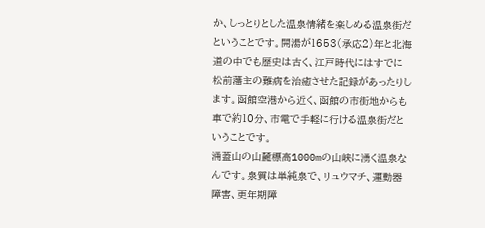か、しっとりとした温泉情緒を楽しめる温泉街だということです。開湯が1653(承応2)年と北海道の中でも歴史は古く、江戸時代にはすでに松前藩主の難病を治癒させた記録があったりします。函館空港から近く、函館の市街地からも車で約10分、市電で手軽に行ける温泉街だということです。
涌蓋山の山麓標高1000mの山峡に湧く温泉なんです。泉質は単純泉で、リュウマチ、運動器障害、更年期障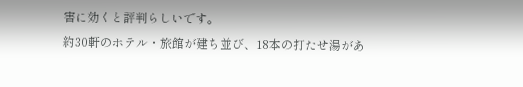害に効くと評判らしいです。
約30軒のホテル・旅館が建ち並び、18本の打たせ湯があ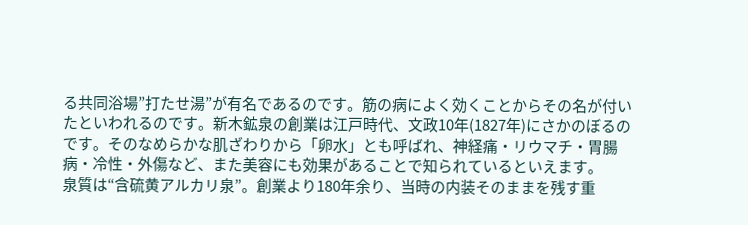る共同浴場”打たせ湯”が有名であるのです。筋の病によく効くことからその名が付いたといわれるのです。新木鉱泉の創業は江戸時代、文政10年(1827年)にさかのぼるのです。そのなめらかな肌ざわりから「卵水」とも呼ばれ、神経痛・リウマチ・胃腸病・冷性・外傷など、また美容にも効果があることで知られているといえます。
泉質は“含硫黄アルカリ泉”。創業より180年余り、当時の内装そのままを残す重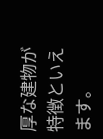厚な建物が特徴といえます。